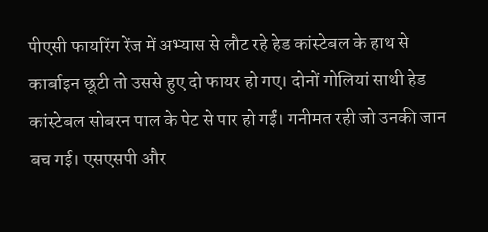पीएसी फायरिंग रेंज में अभ्यास से लौट रहे हेड कांस्टेबल के हाथ से कार्बाइन छूटी तो उससे हुए दो फायर हो गए। दोनों गोलियां साथी हेड कांस्टेबल सोबरन पाल के पेट से पार हो गईं। गनीमत रही जो उनकी जान बच गई। एसएसपी और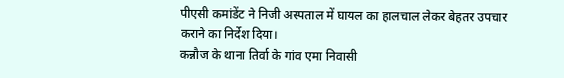पीएसी कमांडेंट ने निजी अस्पताल में घायल का हालचाल लेकर बेहतर उपचार कराने का निर्देश दिया।
कन्नौज के थाना तिर्वा के गांव एमा निवासी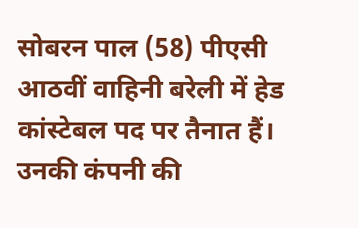सोबरन पाल (58) पीएसी आठवीं वाहिनी बरेली में हेड कांस्टेबल पद पर तैनात हैं। उनकी कंपनी की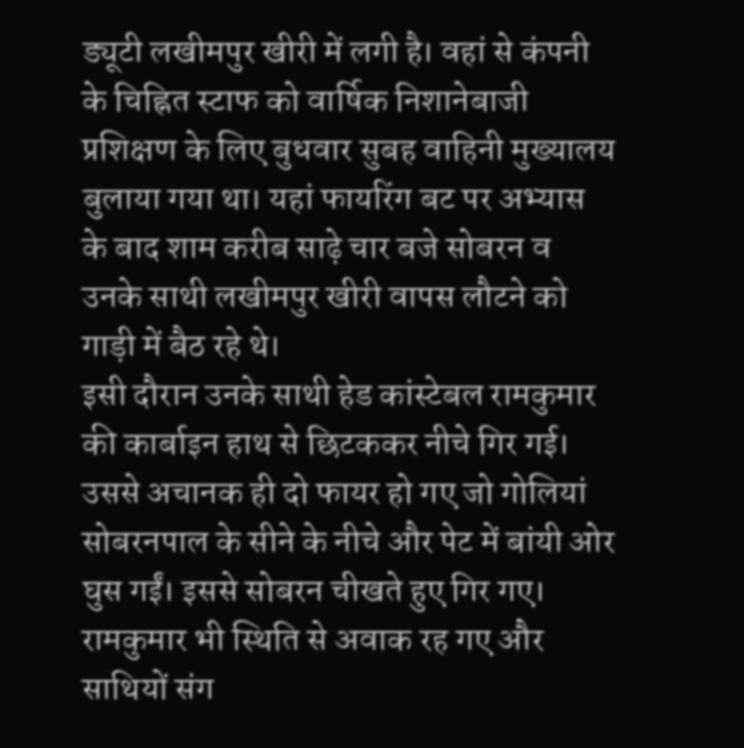ड्यूटी लखीमपुर खीरी में लगी है। वहां से कंपनी के चिह्नित स्टाफ को वार्षिक निशानेबाजी प्रशिक्षण के लिए बुधवार सुबह वाहिनी मुख्यालय बुलाया गया था। यहां फायरिंग बट पर अभ्यास के बाद शाम करीब साढ़े चार बजे सोबरन व उनके साथी लखीमपुर खीरी वापस लौटने को गाड़ी में बैठ रहे थे।
इसी दौरान उनके साथी हेड कांस्टेबल रामकुमार की कार्बाइन हाथ से छिटककर नीचे गिर गई। उससे अचानक ही दो फायर हो गए जो गोलियां सोबरनपाल के सीने के नीचे और पेट में बांयी ओर घुस गईं। इससे सोबरन चीखते हुए गिर गए। रामकुमार भी स्थिति से अवाक रह गए और साथियों संग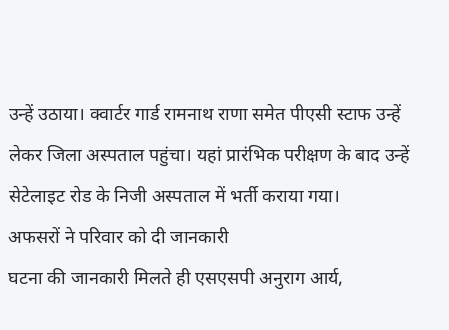उन्हें उठाया। क्वार्टर गार्ड रामनाथ राणा समेत पीएसी स्टाफ उन्हें लेकर जिला अस्पताल पहुंचा। यहां प्रारंभिक परीक्षण के बाद उन्हें सेटेलाइट रोड के निजी अस्पताल में भर्ती कराया गया।
अफसरों ने परिवार को दी जानकारी
घटना की जानकारी मिलते ही एसएसपी अनुराग आर्य,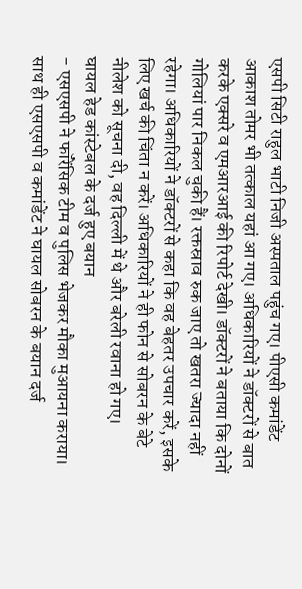एसपी सिटी राहुल भाटी निजी अस्पताल पहुंच गए। पीएसी कमांडेंट आकाश तोमर भी तत्काल यहां आ गए। अधिकारियों ने डॉक्टरों से बात करके एक्सरे व एमआरआई की रिपोर्ट देखी। डॉक्टरों ने बताया कि दोनों गोलियां पार निकल चुकी हैं। रक्तस्राव रुक जाए तो खतरा ज्यादा नहीं रहेगा। अधिकारियों ने डॉक्टरों से कहा कि वह बेहतर उपचार करें, इसके लिए खर्च की चिंता न करें। अधिकारियों ने ही फोन से सोबरन के बेटे नीलेश को सूचना दी, वह दिल्ली में थे और बरेली रवाना हो गए।
घायल हेड कांस्टेबल के दर्ज हुए बयान
- एसएसपी ने फॉरेंसिक टीम व पुलिस भेजकर मौका मुआयना कराया। साथ ही एसएसपी व कमांडेंट ने घायल सोबरन के बयान दर्ज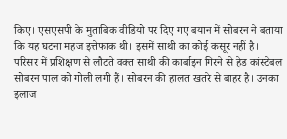किए। एसएसपी के मुताबिक वीडियो पर दिए गए बयान में सोबरन ने बताया कि यह घटना महज इत्तेफाक थी। इसमें साथी का कोई कसूर नहीं है।
परिसर में प्रशिक्षण से लौटते वक्त साथी की कार्बाइन गिरने से हेड कांस्टेबल सोबरन पाल को गोली लगी हैं। सोबरन की हालत खतरे से बाहर है। उनका इलाज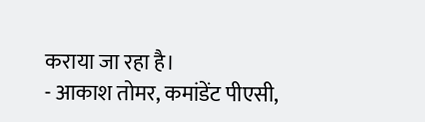कराया जा रहा है।
- आकाश तोमर, कमांडेंट पीएसी,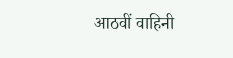आठवीं वाहिनी